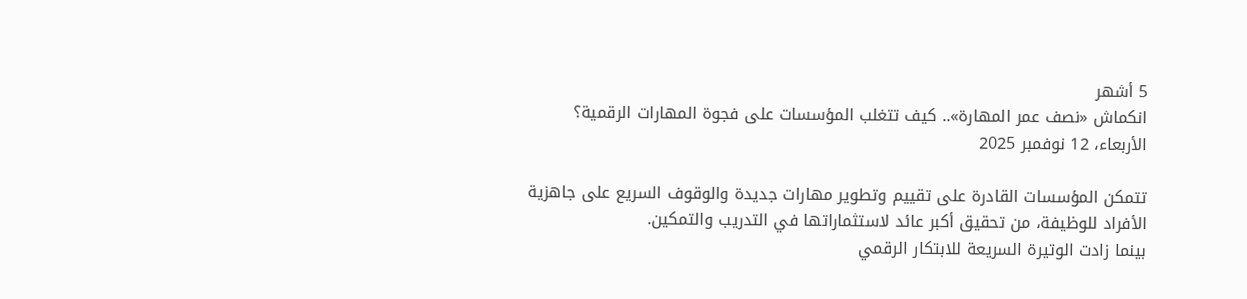5 أشهر
انكماش «نصف عمر المهارة».. كيف تتغلب المؤسسات على فجوة المهارات الرقمية؟
الأربعاء، 12 نوفمبر 2025

تتمكن المؤسسات القادرة على تقييم وتطوير مهارات جديدة والوقوف السريع على جاهزية الأفراد للوظيفة، من تحقيق أكبر عائد لاستثماراتها في التدريب والتمكين.
بينما زادت الوتيرة السريعة للابتكار الرقمي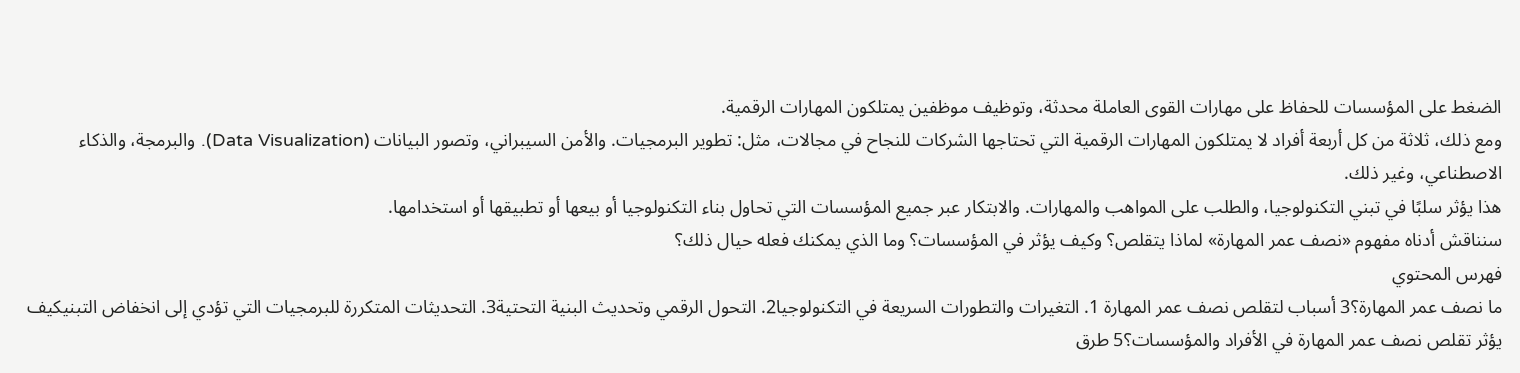الضغط على المؤسسات للحفاظ على مهارات القوى العاملة محدثة، وتوظيف موظفين يمتلكون المهارات الرقمية.
ومع ذلك، ثلاثة من كل أربعة أفراد لا يمتلكون المهارات الرقمية التي تحتاجها الشركات للنجاح في مجالات، مثل: تطوير البرمجيات. والأمن السيبراني، وتصور البيانات (Data Visualization). والبرمجة، والذكاء الاصطناعي، وغير ذلك.
هذا يؤثر سلبًا في تبني التكنولوجيا، والطلب على المواهب والمهارات. والابتكار عبر جميع المؤسسات التي تحاول بناء التكنولوجيا أو بيعها أو تطبيقها أو استخدامها.
سنناقش أدناه مفهوم «نصف عمر المهارة» لماذا يتقلص؟ وكيف يؤثر في المؤسسات؟ وما الذي يمكنك فعله حيال ذلك؟
فهرس المحتوي
ما نصف عمر المهارة؟3 أسباب لتقلص نصف عمر المهارة 1. التغيرات والتطورات السريعة في التكنولوجيا2. التحول الرقمي وتحديث البنية التحتية3. التحديثات المتكررة للبرمجيات التي تؤدي إلى انخفاض التبنيكيف يؤثر تقلص نصف عمر المهارة في الأفراد والمؤسسات؟5 طرق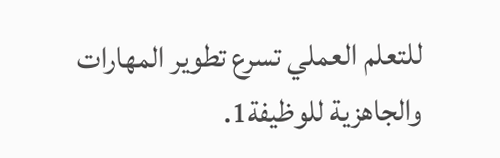للتعلم العملي تسرع تطوير المهارات والجاهزية للوظيفة1.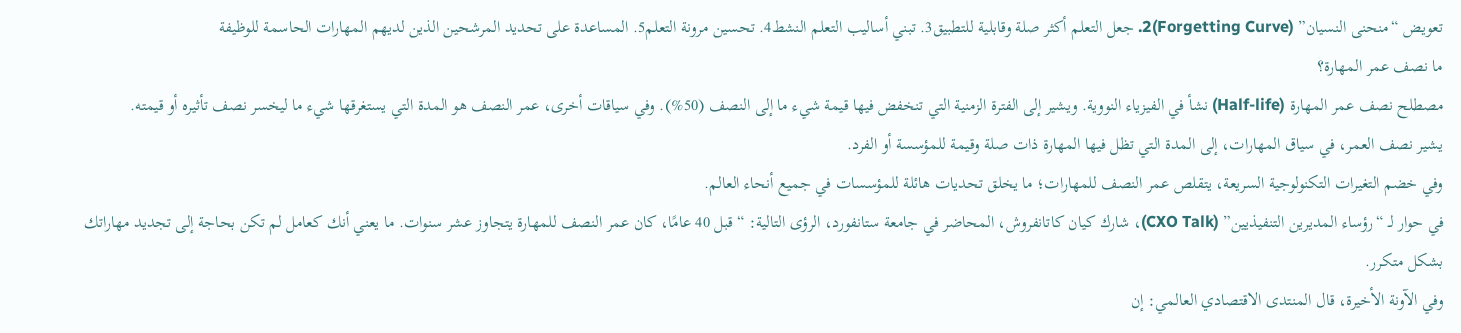تعويض “منحنى النسيان” (Forgetting Curve)2. جعل التعلم أكثر صلة وقابلية للتطبيق3. تبني أساليب التعلم النشط4. تحسين مرونة التعلم5. المساعدة على تحديد المرشحين الذين لديهم المهارات الحاسمة للوظيفة
ما نصف عمر المهارة؟
مصطلح نصف عمر المهارة (Half-life) نشأ في الفيزياء النووية. ويشير إلى الفترة الزمنية التي تنخفض فيها قيمة شيء ما إلى النصف (50%). وفي سياقات أخرى، عمر النصف هو المدة التي يستغرقها شيء ما ليخسر نصف تأثيره أو قيمته.
يشير نصف العمر، في سياق المهارات، إلى المدة التي تظل فيها المهارة ذات صلة وقيمة للمؤسسة أو الفرد.
وفي خضم التغيرات التكنولوجية السريعة، يتقلص عمر النصف للمهارات؛ ما يخلق تحديات هائلة للمؤسسات في جميع أنحاء العالم.
في حوار لـ “رؤساء المديرين التنفيذيين” (CXO Talk)، شارك كيان كاتانفروش، المحاضر في جامعة ستانفورد، الرؤى التالية: “قبل 40 عامًا، كان عمر النصف للمهارة يتجاوز عشر سنوات. ما يعني أنك كعامل لم تكن بحاجة إلى تجديد مهاراتك بشكل متكرر.
وفي الآونة الأخيرة، قال المنتدى الاقتصادي العالمي: إن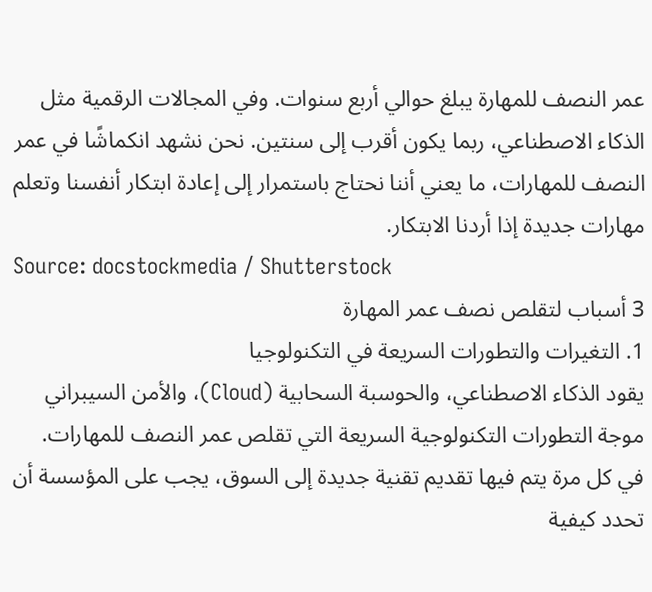عمر النصف للمهارة يبلغ حوالي أربع سنوات. وفي المجالات الرقمية مثل الذكاء الاصطناعي، ربما يكون أقرب إلى سنتين. نحن نشهد انكماشًا في عمر النصف للمهارات، ما يعني أننا نحتاج باستمرار إلى إعادة ابتكار أنفسنا وتعلم مهارات جديدة إذا أردنا الابتكار.
Source: docstockmedia / Shutterstock
3 أسباب لتقلص نصف عمر المهارة
1. التغيرات والتطورات السريعة في التكنولوجيا
يقود الذكاء الاصطناعي، والحوسبة السحابية (Cloud)، والأمن السيبراني موجة التطورات التكنولوجية السريعة التي تقلص عمر النصف للمهارات.
في كل مرة يتم فيها تقديم تقنية جديدة إلى السوق، يجب على المؤسسة أن تحدد كيفية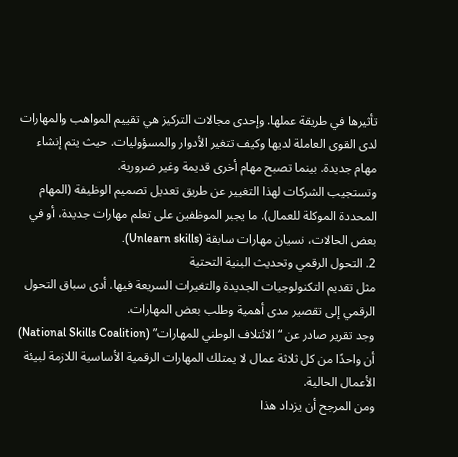تأثيرها في طريقة عملها. وإحدى مجالات التركيز هي تقييم المواهب والمهارات لدى القوى العاملة لديها وكيف تتغير الأدوار والمسؤوليات. حيث يتم إنشاء مهام جديدة. بينما تصبح مهام أخرى قديمة وغير ضرورية.
وتستجيب الشركات لهذا التغيير عن طريق تعديل تصميم الوظيفة (المهام المحددة الموكلة للعمال). ما يجبر الموظفين على تعلم مهارات جديدة، أو في بعض الحالات، نسيان مهارات سابقة (Unlearn skills).
2. التحول الرقمي وتحديث البنية التحتية
مثل تقديم التكنولوجيات الجديدة والتغيرات السريعة فيها. أدى سباق التحول الرقمي إلى تقصير مدى أهمية وطلب بعض المهارات.
وجد تقرير صادر عن “الائتلاف الوطني للمهارات” (National Skills Coalition) أن واحدًا من كل ثلاثة عمال لا يمتلك المهارات الرقمية الأساسية اللازمة لبيئة الأعمال الحالية.
ومن المرجح أن يزداد هذا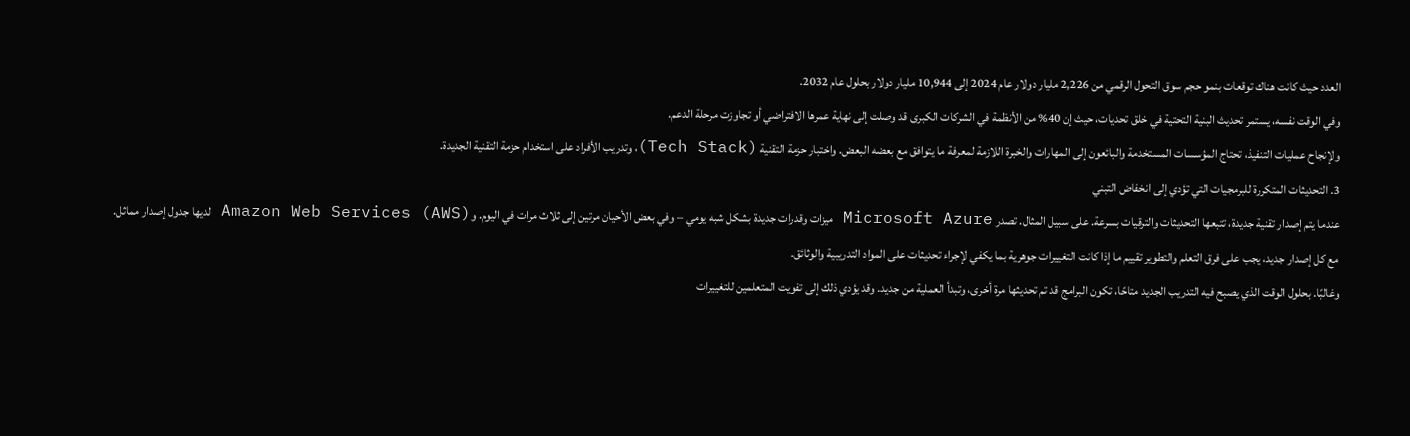العدد حيث كانت هناك توقعات بنمو حجم سوق التحول الرقمي من 2,226 مليار دولار عام 2024 إلى 10,944 مليار دولار بحلول عام 2032.
وفي الوقت نفسه، يستمر تحديث البنية التحتية في خلق تحديات، حيث إن 40% من الأنظمة في الشركات الكبرى قد وصلت إلى نهاية عمرها الافتراضي أو تجاوزت مرحلة الدعم.
ولإنجاح عمليات التنفيذ، تحتاج المؤسسات المستخدمة والبائعون إلى المهارات والخبرة اللازمة لمعرفة ما يتوافق مع بعضه البعض. واختبار حزمة التقنية (Tech Stack)، وتدريب الأفراد على استخدام حزمة التقنية الجديدة.
3. التحديثات المتكررة للبرمجيات التي تؤدي إلى انخفاض التبني
عندما يتم إصدار تقنية جديدة، تتبعها التحديثات والترقيات بسرعة. على سبيل المثال. تصدر Microsoft Azure ميزات وقدرات جديدة بشكل شبه يومي – وفي بعض الأحيان مرتين إلى ثلاث مرات في اليوم. وAmazon Web Services (AWS) لديها جدول إصدار مماثل.
مع كل إصدار جديد، يجب على فرق التعلم والتطوير تقييم ما إذا كانت التغييرات جوهرية بما يكفي لإجراء تحديثات على المواد التدريبية والوثائق.
وغالبًا. بحلول الوقت الذي يصبح فيه التدريب الجديد متاحًا، تكون البرامج قد تم تحديثها مرة أخرى، وتبدأ العملية من جديد. وقد يؤدي ذلك إلى تفويت المتعلمين للتغييرات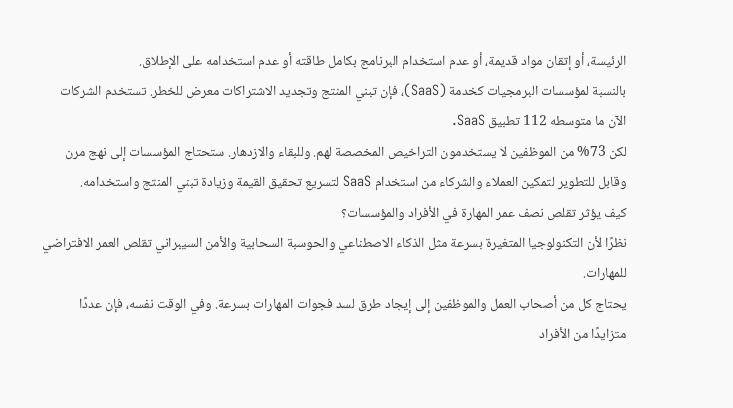الرئيسة، أو إتقان مواد قديمة، أو عدم استخدام البرنامج بكامل طاقته أو عدم استخدامه على الإطلاق.
بالنسبة لمؤسسات البرمجيات كخدمة (SaaS)، فإن تبني المنتج وتجديد الاشتراكات معرض للخطر. تستخدم الشركات الآن ما متوسطه 112 تطبيق SaaS.
لكن 73% من الموظفين لا يستخدمون التراخيص المخصصة لهم. وللبقاء والازدهار. ستحتاج المؤسسات إلى نهج مرن وقابل للتطوير لتمكين العملاء والشركاء من استخدام SaaS لتسريع تحقيق القيمة وزيادة تبني المنتج واستخدامه.
كيف يؤثر تقلص نصف عمر المهارة في الأفراد والمؤسسات؟
نظرًا لأن التكنولوجيا المتغيرة بسرعة مثل الذكاء الاصطناعي والحوسبة السحابية والأمن السيبراني تقلص العمر الافتراضي للمهارات.
يحتاج كل من أصحاب العمل والموظفين إلى إيجاد طرق لسد فجوات المهارات بسرعة. وفي الوقت نفسه، فإن عددًا متزايدًا من الأفراد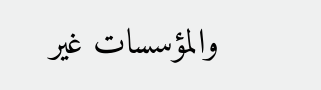والمؤسسات غير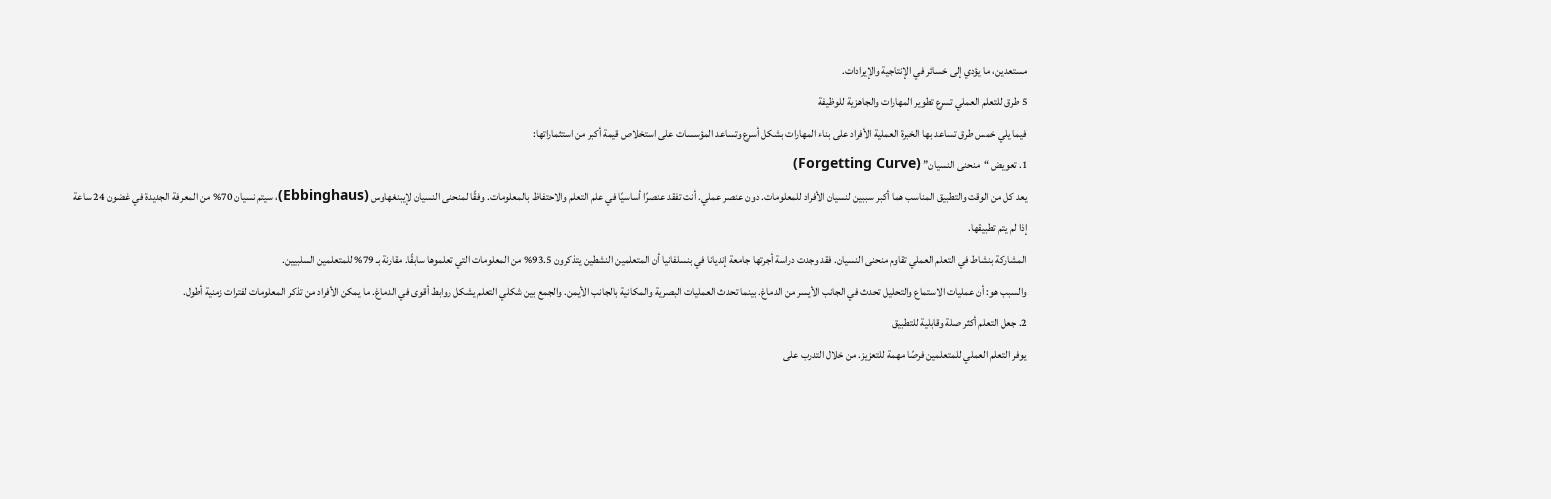مستعدين، ما يؤدي إلى خسائر في الإنتاجية والإيرادات.
5 طرق للتعلم العملي تسرع تطوير المهارات والجاهزية للوظيفة
فيما يلي خمس طرق تساعد بها الخبرة العملية الأفراد على بناء المهارات بشكل أسرع وتساعد المؤسسات على استخلاص قيمة أكبر من استثماراتها:
1. تعويض “منحنى النسيان” (Forgetting Curve)
يعد كل من الوقت والتطبيق المناسب هما أكبر سببين لنسيان الأفراد للمعلومات. دون عنصر عملي. أنت تفقد عنصرًا أساسيًا في علم التعلم والاحتفاظ بالمعلومات. وفقًا لمنحنى النسيان لإيبنغهاوس (Ebbinghaus)، سيتم نسيان 70% من المعرفة الجديدة في غضون 24 ساعة إذا لم يتم تطبيقها.
المشاركة بنشاط في التعلم العملي تقاوم منحنى النسيان. فقد وجدت دراسة أجرتها جامعة إنديانا في بنسلفانيا أن المتعلمين النشطين يتذكرون 93.5% من المعلومات التي تعلموها سابقًا. مقارنة بـ 79% للمتعلمين السلبيين.
والسبب هو: أن عمليات الاستماع والتحليل تحدث في الجانب الأيسر من الدماغ. بينما تحدث العمليات البصرية والمكانية بالجانب الأيمن. والجمع بين شكلي التعلم يشكل روابط أقوى في الدماغ. ما يمكن الأفراد من تذكر المعلومات لفترات زمنية أطول.
2. جعل التعلم أكثر صلة وقابلية للتطبيق
يوفر التعلم العملي للمتعلمين فرصًا مهمة للتعزيز. من خلال التدرب على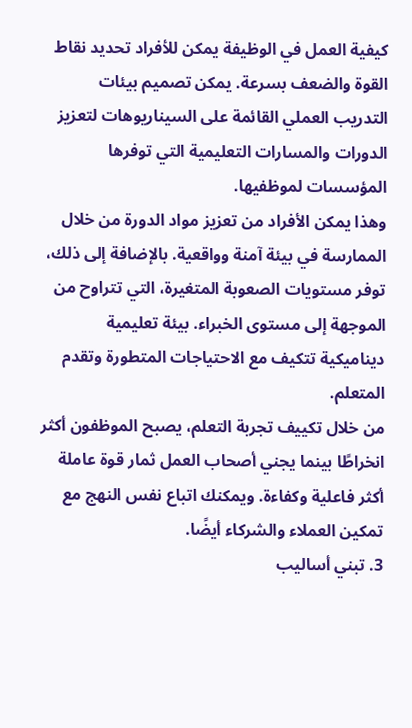كيفية العمل في الوظيفة يمكن للأفراد تحديد نقاط القوة والضعف بسرعة. يمكن تصميم بيئات التدريب العملي القائمة على السيناريوهات لتعزيز الدورات والمسارات التعليمية التي توفرها المؤسسات لموظفيها.
وهذا يمكن الأفراد من تعزيز مواد الدورة من خلال الممارسة في بيئة آمنة وواقعية. بالإضافة إلى ذلك، توفر مستويات الصعوبة المتغيرة، التي تتراوح من الموجهة إلى مستوى الخبراء. بيئة تعليمية ديناميكية تتكيف مع الاحتياجات المتطورة وتقدم المتعلم.
من خلال تكييف تجربة التعلم، يصبح الموظفون أكثر انخراطًا بينما يجني أصحاب العمل ثمار قوة عاملة أكثر فاعلية وكفاءة. ويمكنك اتباع نفس النهج مع تمكين العملاء والشركاء أيضًا.
3. تبني أساليب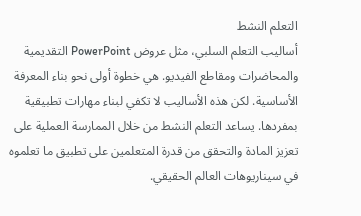التعلم النشط
أساليب التعلم السلبي، مثل عروض PowerPoint التقديمية والمحاضرات ومقاطع الفيديو. هي خطوة أولى نحو بناء المعرفة الأساسية. لكن هذه الأساليب لا تكفي لبناء مهارات تطبيقية بمفردها. يساعد التعلم النشط من خلال الممارسة العملية على تعزيز المادة والتحقق من قدرة المتعلمين على تطبيق ما تعلموه في سيناريوهات العالم الحقيقي.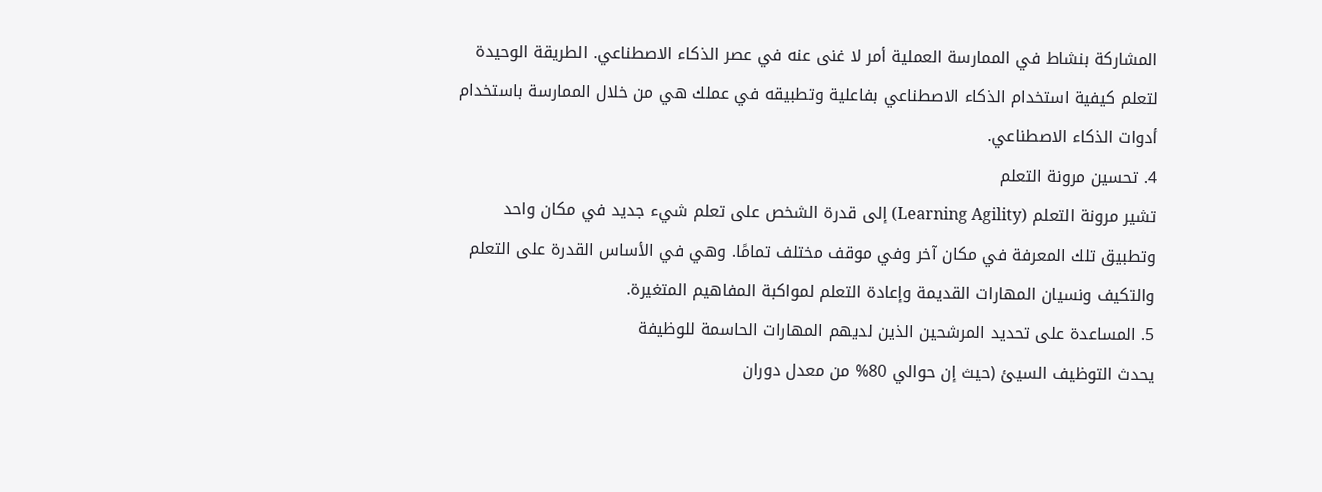المشاركة بنشاط في الممارسة العملية أمر لا غنى عنه في عصر الذكاء الاصطناعي. الطريقة الوحيدة لتعلم كيفية استخدام الذكاء الاصطناعي بفاعلية وتطبيقه في عملك هي من خلال الممارسة باستخدام أدوات الذكاء الاصطناعي.
4. تحسين مرونة التعلم
تشير مرونة التعلم (Learning Agility) إلى قدرة الشخص على تعلم شيء جديد في مكان واحد وتطبيق تلك المعرفة في مكان آخر وفي موقف مختلف تمامًا. وهي في الأساس القدرة على التعلم والتكيف ونسيان المهارات القديمة وإعادة التعلم لمواكبة المفاهيم المتغيرة.
5. المساعدة على تحديد المرشحين الذين لديهم المهارات الحاسمة للوظيفة
يحدث التوظيف السيئ (حيث إن حوالي 80% من معدل دوران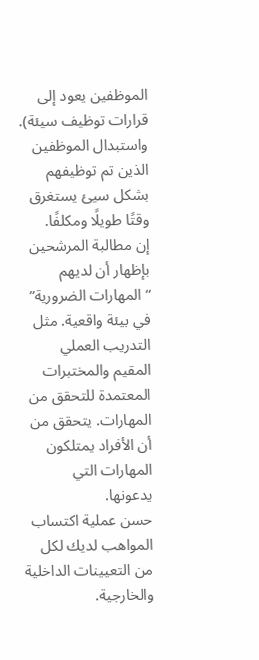الموظفين يعود إلى قرارات توظيف سيئة). واستبدال الموظفين الذين تم توظيفهم بشكل سيئ يستغرق وقتًا طويلًا ومكلفًا.
إن مطالبة المرشحين بإظهار أن لديهم “المهارات الضرورية” في بيئة واقعية. مثل التدريب العملي المقيم والمختبرات المعتمدة للتحقق من المهارات. يتحقق من أن الأفراد يمتلكون المهارات التي يدعونها.
حسن عملية اكتساب المواهب لديك لكل من التعيينات الداخلية والخارجية.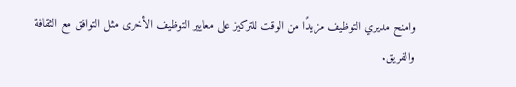وامنح مديري التوظيف مزيدًا من الوقت للتركيز على معايير التوظيف الأخرى مثل التوافق مع الثقافة والفريق.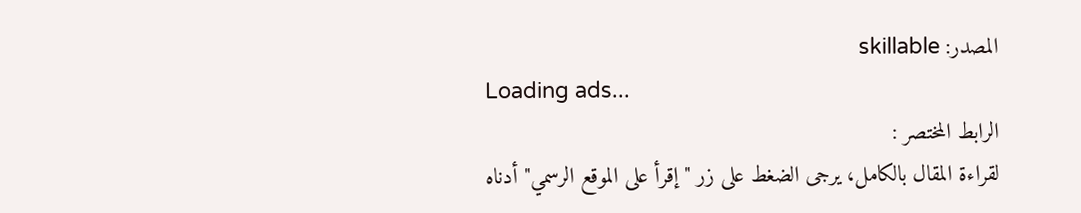المصدر: skillable
Loading ads...
الرابط المختصر :
لقراءة المقال بالكامل، يرجى الضغط على زر "إقرأ على الموقع الرسمي" أدناه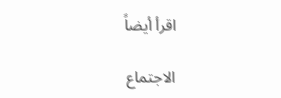اقرأ أيضاً

الاجتماع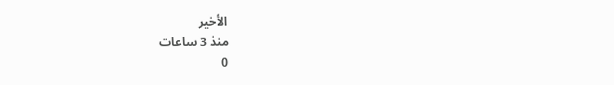الأخير
منذ 3 ساعات
0